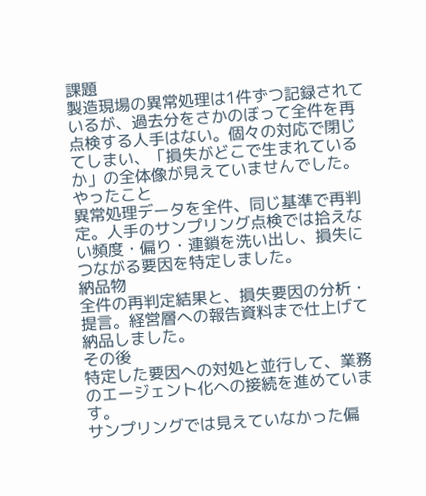課題
製造現場の異常処理は1件ずつ記録されているが、過去分をさかのぼって全件を再点検する人手はない。個々の対応で閉じてしまい、「損失がどこで生まれているか」の全体像が見えていませんでした。
やったこと
異常処理データを全件、同じ基準で再判定。人手のサンプリング点検では拾えない頻度・偏り・連鎖を洗い出し、損失につながる要因を特定しました。
納品物
全件の再判定結果と、損失要因の分析・提言。経営層への報告資料まで仕上げて納品しました。
その後
特定した要因への対処と並行して、業務のエージェント化への接続を進めています。
サンプリングでは見えていなかった偏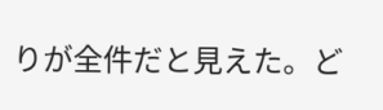りが全件だと見えた。ど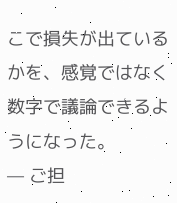こで損失が出ているかを、感覚ではなく数字で議論できるようになった。
— ご担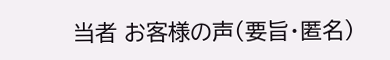当者 お客様の声(要旨・匿名)